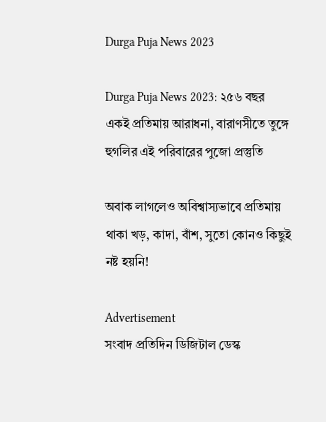Durga Puja News 2023

Durga Puja News 2023: ২৫৬ বছর একই প্রতিমায় আরাধনা, বারাণসীতে তুঙ্গে হুগলির এই পরিবারের পুজো প্রস্তুতি

অবাক লাগলেও অবিশ্বাস্যভাবে প্রতিমায় থাকা খড়, কাদা, বাঁশ, সুতো কোনও কিছুই নষ্ট হয়নি!

Advertisement
সংবাদ প্রতিদিন ডিজিটাল ডেস্ক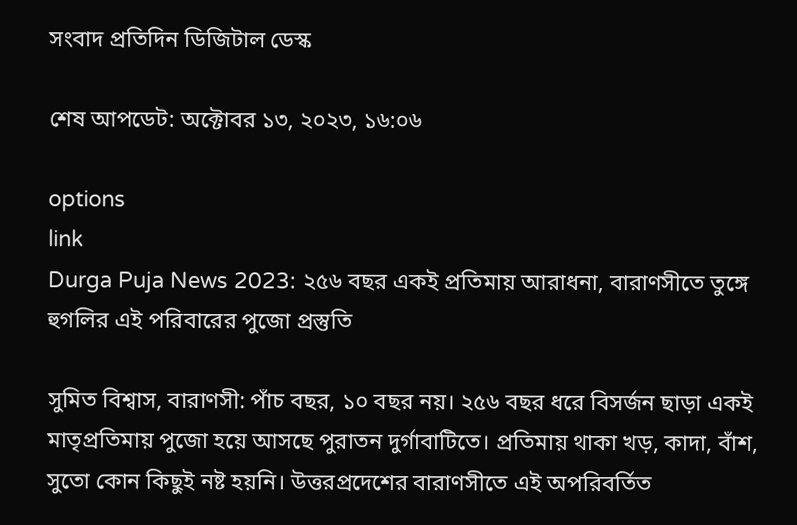সংবাদ প্রতিদিন ডিজিটাল ডেস্ক

শেষ আপডেট: অক্টোবর ১৩, ২০২৩, ১৬:০৬

options
link
Durga Puja News 2023: ২৫৬ বছর একই প্রতিমায় আরাধনা, বারাণসীতে তুঙ্গে হুগলির এই পরিবারের পুজো প্রস্তুতি

সুমিত বিশ্বাস, বারাণসী: পাঁচ বছর, ১০ বছর নয়। ২৫৬ বছর ধরে বিসর্জন ছাড়া একই মাতৃপ্রতিমায় পুজো হয়ে আসছে পুরাতন দুর্গাবাটিতে। প্রতিমায় থাকা খড়, কাদা, বাঁশ, সুতো কোন কিছুই নষ্ট হয়নি। উত্তরপ্রদেশের বারাণসীতে এই অপরিবর্তিত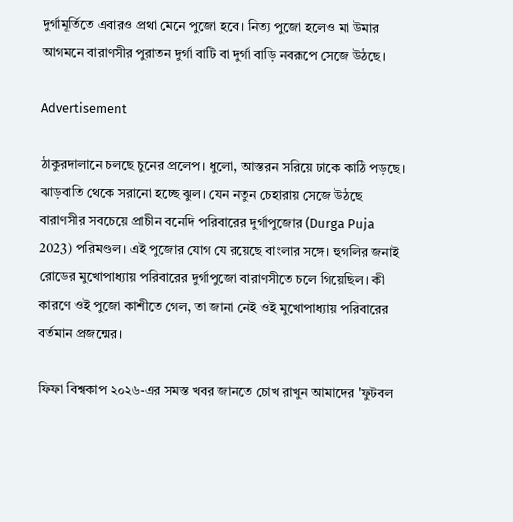দুর্গামূর্তিতে এবারও প্রথা মেনে পুজো হবে। নিত্য পুজো হলেও মা উমার আগমনে বারাণসীর পুরাতন দুর্গা বাটি বা দুর্গা বাড়ি নবরূপে সেজে উঠছে।

Advertisement

ঠাকুরদালানে চলছে চুনের প্রলেপ। ধুলো, আস্তরন সরিয়ে ঢাকে কাঠি পড়ছে। ঝাড়বাতি থেকে সরানো হচ্ছে ঝুল। যেন নতুন চেহারায় সেজে উঠছে বারাণসীর সবচেয়ে প্রাচীন বনেদি পরিবারের দুর্গাপুজোর (Durga Puja 2023) পরিমণ্ডল। এই পুজোর যোগ যে রয়েছে বাংলার সঙ্গে। হুগলির জনাই রোডের মুখোপাধ্যায় পরিবারের দুর্গাপুজো বারাণসীতে চলে গিয়েছিল। কী কারণে ওই পুজো কাশীতে গেল, তা জানা নেই ওই মুখোপাধ্যায় পরিবারের বর্তমান প্রজন্মের।

ফিফা বিশ্বকাপ ২০২৬-এর সমস্ত খবর জানতে চোখ রাখুন আমাদের 'ফুটবল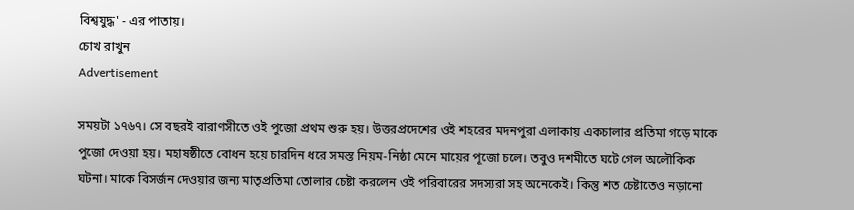বিশ্বযুদ্ধ' - এর পাতায়।
চোখ রাখুন
Advertisement

সময়টা ১৭৬৭। সে বছরই বারাণসীতে ওই পুজো প্রথম শুরু হয়। উত্তরপ্রদেশের ওই শহরের মদনপুরা এলাকায় একচালার প্রতিমা গড়ে মাকে পুজো দেওয়া হয়। মহাষষ্ঠীতে বোধন হয়ে চারদিন ধরে সমস্ত নিয়ম-নিষ্ঠা মেনে মায়ের পূজো চলে। তবুও দশমীতে ঘটে গেল অলৌকিক ঘটনা। মাকে বিসর্জন দেওয়ার জন্য মাতৃপ্রতিমা তোলার চেষ্টা করলেন ওই পরিবারের সদস্যরা সহ অনেকেই। কিন্তু শত চেষ্টাতেও নড়ানো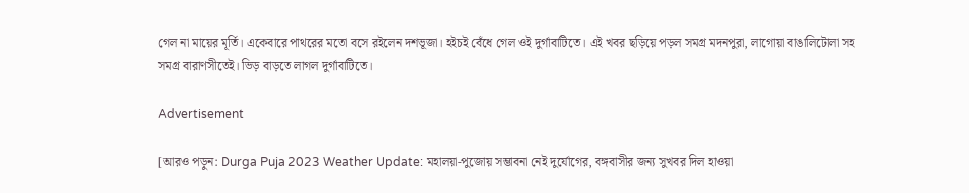গেল না মায়ের মূর্তি। একেবারে পাথরের মতো বসে রইলেন দশভূজা। হইচই বেঁধে গেল ওই দুর্গাবাটিতে। এই খবর ছড়িয়ে পড়ল সমগ্র মদনপুরা, লাগোয়া বাঙালিটোলা সহ সমগ্র বারাণসীতেই। ভিড় বাড়তে লাগল দুর্গাবাটিতে।

Advertisement

[আরও পড়ুন: Durga Puja 2023 Weather Update: মহালয়া-পুজোয় সম্ভাবনা নেই দুর্যোগের, বঙ্গবাসীর জন্য সুখবর দিল হাওয়া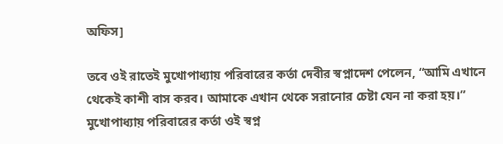অফিস]

তবে ওই রাতেই মুখোপাধ্যায় পরিবারের কর্তা দেবীর স্বপ্নাদেশ পেলেন, “আমি এখানে থেকেই কাশী বাস করব। আমাকে এখান থেকে সরানোর চেষ্টা যেন না করা হয়।” মুখোপাধ্যায় পরিবারের কর্তা ওই স্বপ্ন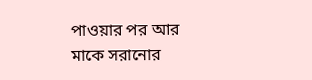পাওয়ার পর আর মাকে সরানোর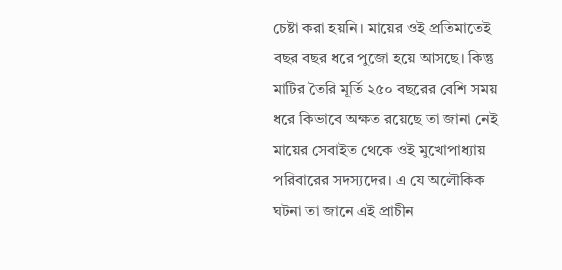চেষ্টা করা হয়নি। মায়ের ওই প্রতিমাতেই বছর বছর ধরে পুজো হয়ে আসছে। কিন্তু মাটির তৈরি মূর্তি ২৫০ বছরের বেশি সময় ধরে কিভাবে অক্ষত রয়েছে তা জানা নেই মায়ের সেবাইত থেকে ওই মুখোপাধ্যায় পরিবারের সদস্যদের। এ যে অলৌকিক ঘটনা তা জানে এই প্রাচীন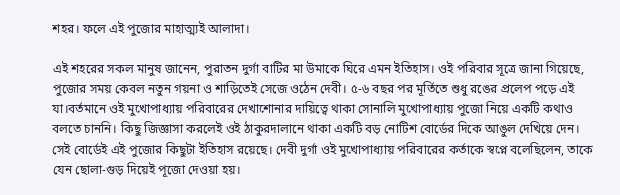শহর। ফলে এই পুজোর মাহাত্ম্যই আলাদা।

এই শহরের সকল মানুষ জানেন, পুরাতন দুর্গা বাটির মা উমাকে ঘিরে এমন ইতিহাস। ওই পরিবার সূত্রে জানা গিয়েছে, পুজোর সময় কেবল নতুন গয়না ও শাড়িতেই সেজে ওঠেন দেবী। ৫-৬ বছর পর মূর্তিতে শুধু রঙের প্রলেপ পড়ে এই যা।বর্তমানে ওই মুখোপাধ্যায় পরিবারের দেখাশোনার দায়িত্বে থাকা সোনালি মুখোপাধ্যায় পুজো নিয়ে একটি কথাও বলতে চাননি। কিছু জিজ্ঞাসা করলেই ওই ঠাকুরদালানে থাকা একটি বড় নোটিশ বোর্ডের দিকে আঙুল দেখিয়ে দেন। সেই বোর্ডেই এই পুজোর কিছুটা ইতিহাস রয়েছে। দেবী দুর্গা ওই মুখোপাধ্যায় পরিবারের কর্তাকে স্বপ্নে বলেছিলেন, তাকে যেন ছোলা-গুড় দিয়েই পূজো দেওয়া হয়।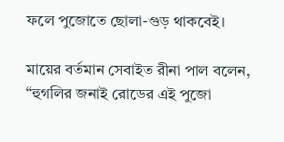ফলে পুজোতে ছোলা-গুড় থাকবেই।

মায়ের বর্তমান সেবাইত রীনা পাল বলেন, “হুগলির জনাই রোডের এই পুজো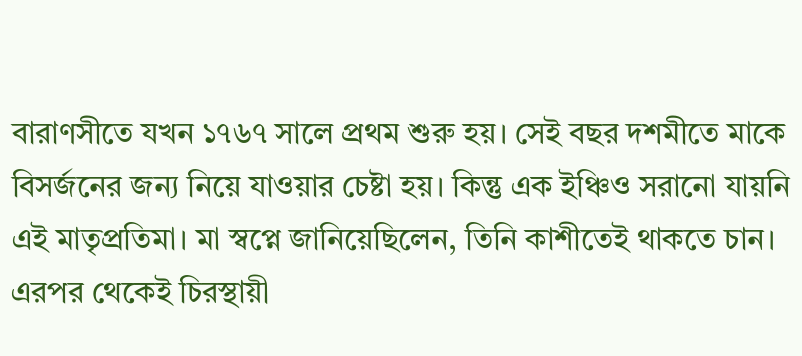বারাণসীতে যখন ১৭৬৭ সালে প্রথম শুরু হয়। সেই বছর দশমীতে মাকে বিসর্জনের জন্য নিয়ে যাওয়ার চেষ্টা হয়। কিন্তু এক ইঞ্চিও সরানো যায়নি এই মাতৃপ্রতিমা। মা স্বপ্নে জানিয়েছিলেন, তিনি কাশীতেই থাকতে চান। এরপর থেকেই চিরস্থায়ী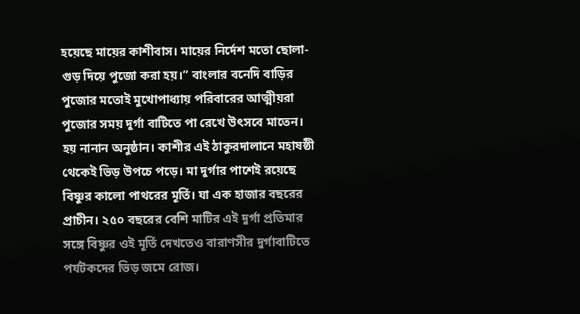হয়েছে মায়ের কাশীবাস। মায়ের নির্দেশ মতো ছোলা-গুড় দিয়ে পুজো করা হয়।” বাংলার বনেদি বাড়ির পুজোর মতোই মুখোপাধ্যায় পরিবারের আত্মীয়রা পুজোর সময় দুর্গা বাটিতে পা রেখে উৎসবে মাতেন। হয় নানান অনুষ্ঠান। কাশীর এই ঠাকুরদালানে মহাষষ্ঠী থেকেই ভিড় উপচে পড়ে। মা দুর্গার পাশেই রয়েছে বিষ্ণুর কালো পাথরের মূর্তি। যা এক হাজার বছরের প্রাচীন। ২৫০ বছরের বেশি মাটির এই দুর্গা প্রতিমার সঙ্গে বিষ্ণুর ওই মূর্তি দেখতেও বারাণসীর দুর্গাবাটিতে পর্যটকদের ভিড় জমে রোজ।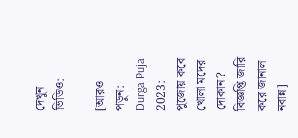দেখুন ভিডিও:

[আরও পড়ুন: Durga Puja 2023: পুজোয় কবে খোলা মদের দোকান? বিজ্ঞপ্তি জারি করে জানাল নবান্ন]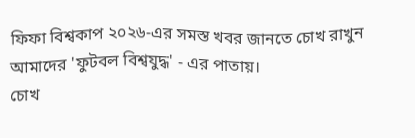ফিফা বিশ্বকাপ ২০২৬-এর সমস্ত খবর জানতে চোখ রাখুন আমাদের 'ফুটবল বিশ্বযুদ্ধ' - এর পাতায়।
চোখ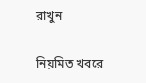রাখুন

নিয়মিত খবরে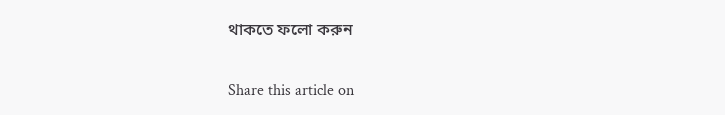থাকতে ফলো করুন

Share this article on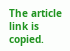The article link is copied.